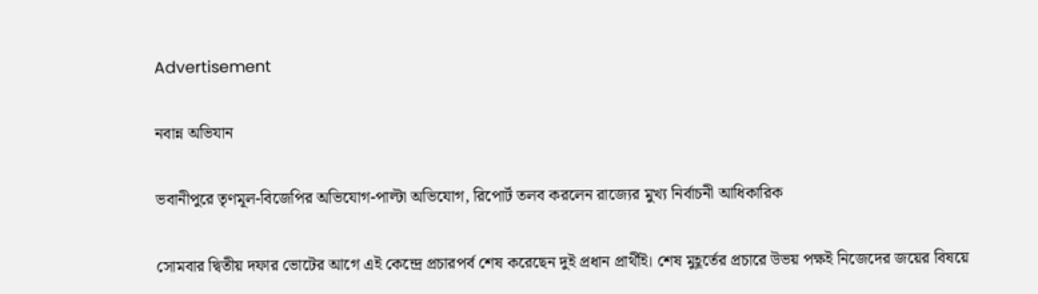Advertisement

নবান্ন অভিযান

ভবানীপুরে তৃণমূল-বিজেপির অভিযোগ-পাল্টা অভিযোগ, রিপোর্ট তলব করলেন রাজ্যের মুখ্য নির্বাচনী আধিকারিক

সোমবার দ্বিতীয় দফার ভোটের আগে এই কেন্দ্রে প্রচারপর্ব শেষ করেছেন দুই প্রধান প্রার্থীই। শেষ মুহূর্তের প্রচারে উভয় পক্ষই নিজেদের জয়ের বিষয়ে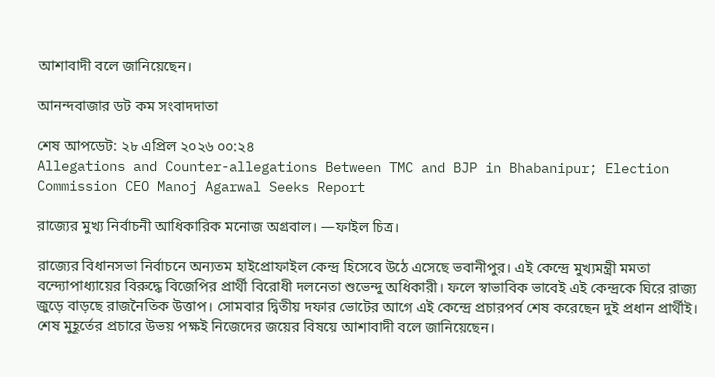আশাবাদী বলে জানিয়েছেন।

আনন্দবাজার ডট কম সংবাদদাতা

শেষ আপডেট: ২৮ এপ্রিল ২০২৬ ০০:২৪
Allegations and Counter-allegations Between TMC and BJP in Bhabanipur; Election Commission CEO Manoj Agarwal Seeks Report

রাজ্যের মুখ্য নির্বাচনী আধিকারিক মনোজ অগ্রবাল। —ফাইল চিত্র।

রাজ্যের বিধানসভা নির্বাচনে অন্যতম হাইপ্রোফাইল কেন্দ্র হিসেবে উঠে এসেছে ভবানীপুর। এই কেন্দ্রে মুখ্যমন্ত্রী মমতা বন্দ্যোপাধ্যায়ের বিরুদ্ধে বিজেপির প্রার্থী বিরোধী দলনেতা শুভেন্দু অধিকারী। ফলে স্বাভাবিক ভাবেই এই কেন্দ্রকে ঘিরে রাজ্য জুড়ে বাড়ছে রাজনৈতিক উত্তাপ। সোমবার দ্বিতীয় দফার ভোটের আগে এই কেন্দ্রে প্রচারপর্ব শেষ করেছেন দুই প্রধান প্রার্থীই। শেষ মুহূর্তের প্রচারে উভয় পক্ষই নিজেদের জয়ের বিষয়ে আশাবাদী বলে জানিয়েছেন।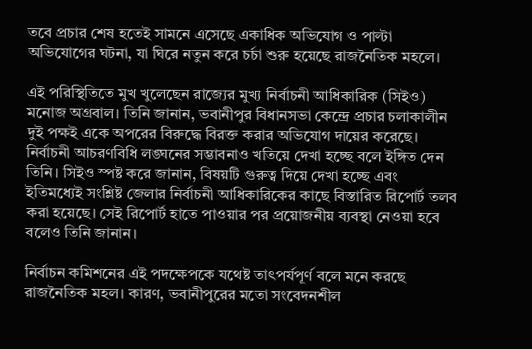তবে প্রচার শেষ হতেই সামনে এসেছে একাধিক অভিযোগ ও পাল্টা অভিযোগের ঘটনা, যা ঘিরে নতুন করে চর্চা শুরু হয়েছে রাজনৈতিক মহলে।

এই পরিস্থিতিতে মুখ খুলেছেন রাজ্যের মুখ্য নির্বাচনী আধিকারিক (সিইও) মনোজ অগ্রবাল। তিনি জানান, ভবানীপুর বিধানসভা কেন্দ্রে প্রচার চলাকালীন দুই পক্ষই একে অপরের বিরুদ্ধে বিরক্ত করার অভিযোগ দায়ের করেছে। নির্বাচনী আচরণবিধি লঙ্ঘনের সম্ভাবনাও খতিয়ে দেখা হচ্ছে বলে ইঙ্গিত দেন তিনি। সিইও স্পষ্ট করে জানান, বিষয়টি গুরুত্ব দিয়ে দেখা হচ্ছে এবং ইতিমধ্যেই সংশ্লিষ্ট জেলার নির্বাচনী আধিকারিকের কাছে বিস্তারিত রিপোর্ট তলব করা হয়েছে। সেই রিপোর্ট হাতে পাওয়ার পর প্রয়োজনীয় ব্যবস্থা নেওয়া হবে বলেও তিনি জানান।

নির্বাচন কমিশনের এই পদক্ষেপকে যথেষ্ট তাৎপর্যপূর্ণ বলে মনে করছে রাজনৈতিক মহল। কারণ, ভবানীপুরের মতো সংবেদনশীল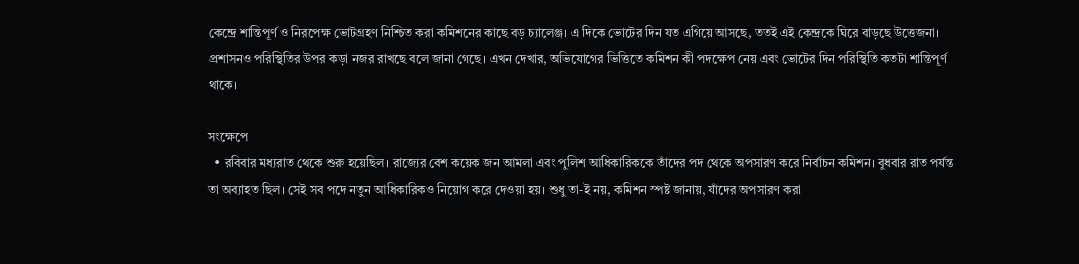কেন্দ্রে শান্তিপূর্ণ ও নিরপেক্ষ ভোটগ্রহণ নিশ্চিত করা কমিশনের কাছে বড় চ্যালেঞ্জ। এ দিকে ভোটের দিন যত এগিয়ে আসছে, ততই এই কেন্দ্রকে ঘিরে বাড়ছে উত্তেজনা। প্রশাসনও পরিস্থিতির উপর কড়া নজর রাখছে বলে জানা গেছে। এখন দেখার, অভিযোগের ভিত্তিতে কমিশন কী পদক্ষেপ নেয় এবং ভোটের দিন পরিস্থিতি কতটা শান্তিপূর্ণ থাকে।

সংক্ষেপে
  • রবিবার মধ্যরাত থেকে শুরু হয়েছিল। রাজ্যের বেশ কয়েক জন আমলা এবং পুলিশ আধিকারিককে তাঁদের পদ থেকে অপসারণ করে নির্বাচন কমিশন। বুধবার রাত পর্যন্ত তা অব্যাহত ছিল। সেই সব পদে নতুন আধিকারিকও নিয়োগ করে দেওয়া হয়। শুধু তা-ই নয়, কমিশন স্পষ্ট জানায়, যাঁদের অপসারণ করা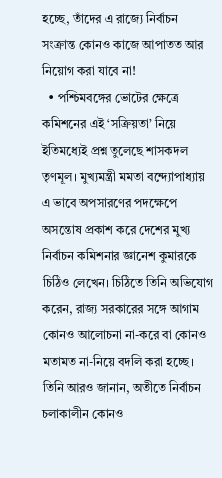হচ্ছে, তাঁদের এ রাজ্যে নির্বাচন সংক্রান্ত কোনও কাজে আপাতত আর নিয়োগ করা যাবে না!
  • পশ্চিমবঙ্গের ভোটের ক্ষেত্রে কমিশনের এই ‘সক্রিয়তা’ নিয়ে ইতিমধ্যেই প্রশ্ন তুলেছে শাসকদল তৃণমূল। মুখ্যমন্ত্রী মমতা বন্দ্যোপাধ্যায় এ ভাবে অপসারণের পদক্ষেপে অসন্তোষ প্রকাশ করে দেশের মুখ্য নির্বাচন কমিশনার জ্ঞানেশ কুমারকে চিঠিও লেখেন। চিঠিতে তিনি অভিযোগ করেন, রাজ্য সরকারের সঙ্গে আগাম কোনও আলোচনা না-করে বা কোনও মতামত না-নিয়ে বদলি করা হচ্ছে। তিনি আরও জানান, অতীতে নির্বাচন চলাকালীন কোনও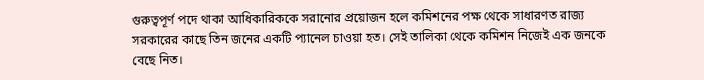গুরুত্বপূর্ণ পদে থাকা আধিকারিককে সরানোর প্রয়োজন হলে কমিশনের পক্ষ থেকে সাধারণত রাজ্য সরকারের কাছে তিন জনের একটি প্যানেল চাওয়া হত। সেই তালিকা থেকে কমিশন নিজেই এক জনকে বেছে নিত।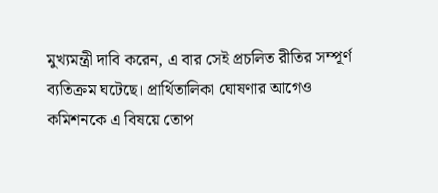মুখ্যমন্ত্রী দাবি করেন, এ বার সেই প্রচলিত রীতির সম্পূর্ণ ব্যতিক্রম ঘটেছে। প্রার্থিতালিকা ঘোষণার আগেও কমিশনকে এ বিষয়ে তোপ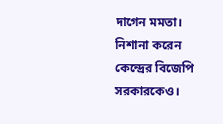দাগেন মমতা। নিশানা করেন কেন্দ্রের বিজেপি সরকারকেও।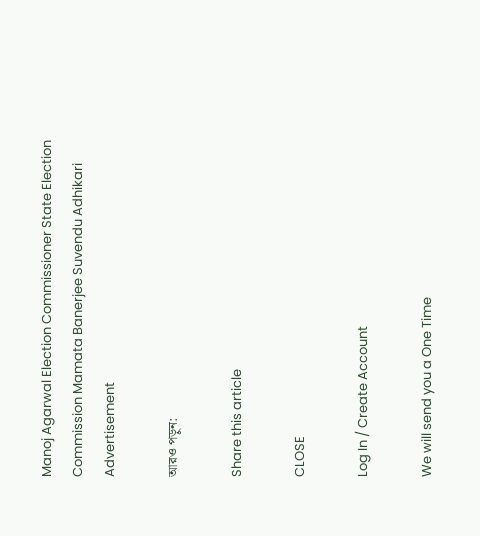Manoj Agarwal Election Commissioner State Election Commission Mamata Banerjee Suvendu Adhikari
Advertisement

আরও পড়ুন:

Share this article

CLOSE

Log In / Create Account

We will send you a One Time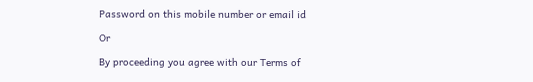Password on this mobile number or email id

Or

By proceeding you agree with our Terms of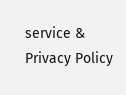service & Privacy Policy